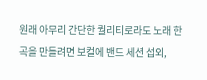원래 아무리 간단한 퀄리티로라도 노래 한 곡을 만들려면 보컬에 밴드 세션 섭외,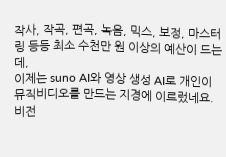작사, 작곡, 편곡, 녹음, 믹스, 보정, 마스터링 등등 최소 수천만 원 이상의 예산이 드는데,
이제는 suno AI와 영상 생성 AI로 개인이 뮤직비디오를 만드는 지경에 이르렀네요.
비전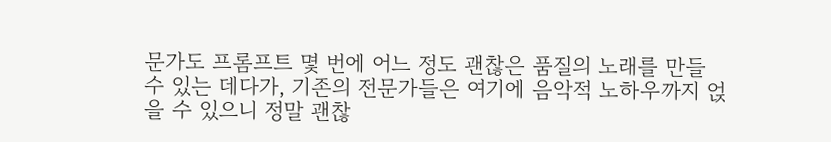문가도 프롬프트 몇 번에 어느 정도 괜찮은 품질의 노래를 만들 수 있는 데다가, 기존의 전문가들은 여기에 음악적 노하우까지 얹을 수 있으니 정말 괜찮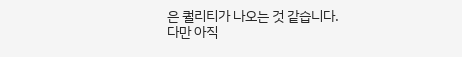은 퀄리티가 나오는 것 같습니다.
다만 아직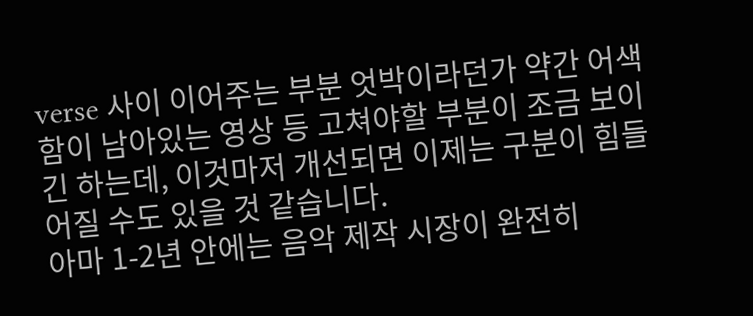verse 사이 이어주는 부분 엇박이라던가 약간 어색함이 남아있는 영상 등 고쳐야할 부분이 조금 보이긴 하는데, 이것마저 개선되면 이제는 구분이 힘들어질 수도 있을 것 같습니다.
아마 1-2년 안에는 음악 제작 시장이 완전히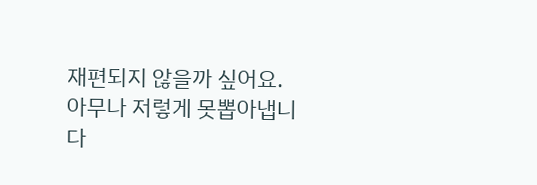재편되지 않을까 싶어요.
아무나 저렇게 못뽑아냅니다